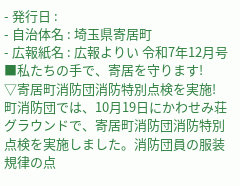- 発行日 :
- 自治体名 : 埼玉県寄居町
- 広報紙名 : 広報よりい 令和7年12月号
■私たちの手で、寄居を守ります!
▽寄居町消防団消防特別点検を実施!
町消防団では、10月19日にかわせみ荘グラウンドで、寄居町消防団消防特別点検を実施しました。消防団員の服装規律の点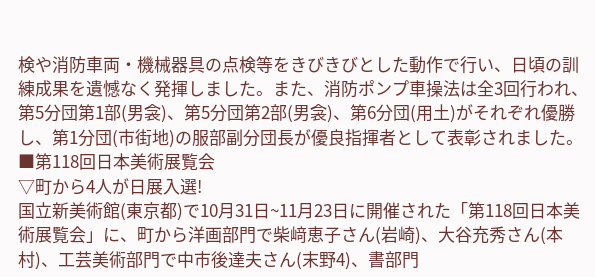検や消防車両・機械器具の点検等をきびきびとした動作で行い、日頃の訓練成果を遺憾なく発揮しました。また、消防ポンプ車操法は全3回行われ、第5分団第1部(男衾)、第5分団第2部(男衾)、第6分団(用土)がそれぞれ優勝し、第1分団(市街地)の服部副分団長が優良指揮者として表彰されました。
■第118回日本美術展覧会
▽町から4人が日展入選!
国立新美術館(東京都)で10月31日~11月23日に開催された「第118回日本美術展覧会」に、町から洋画部門で柴﨑恵子さん(岩崎)、大谷充秀さん(本村)、工芸美術部門で中市後達夫さん(末野4)、書部門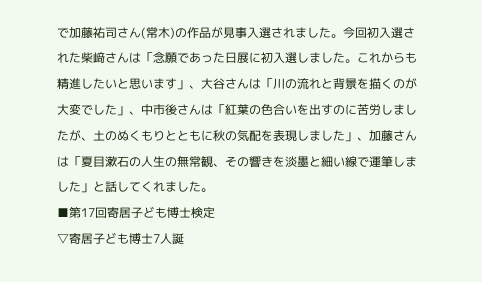で加藤祐司さん(常木)の作品が見事入選されました。今回初入選された柴﨑さんは「念願であった日展に初入選しました。これからも精進したいと思います」、大谷さんは「川の流れと背景を描くのが大変でした」、中市後さんは「紅葉の色合いを出すのに苦労しましたが、土のぬくもりとともに秋の気配を表現しました」、加藤さんは「夏目漱石の人生の無常観、その響きを淡墨と細い線で運筆しました」と話してくれました。
■第17回寄居子ども博士検定
▽寄居子ども博士7人誕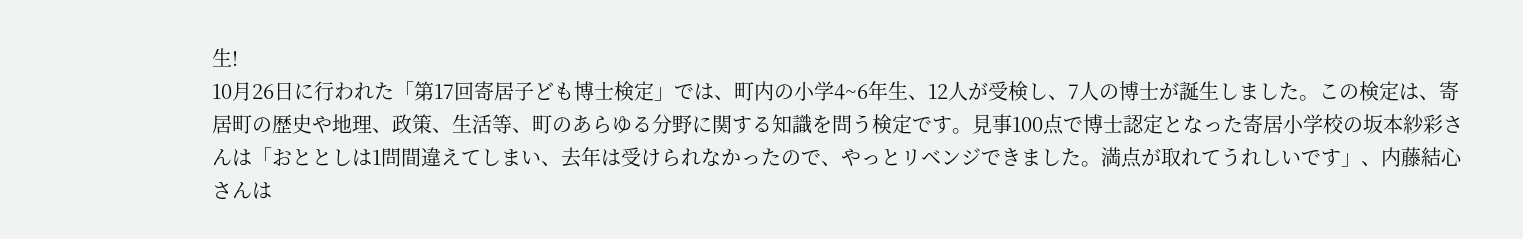生!
10月26日に行われた「第17回寄居子ども博士検定」では、町内の小学4~6年生、12人が受検し、7人の博士が誕生しました。この検定は、寄居町の歴史や地理、政策、生活等、町のあらゆる分野に関する知識を問う検定です。見事100点で博士認定となった寄居小学校の坂本紗彩さんは「おととしは1問間違えてしまい、去年は受けられなかったので、やっとリベンジできました。満点が取れてうれしいです」、内藤結心さんは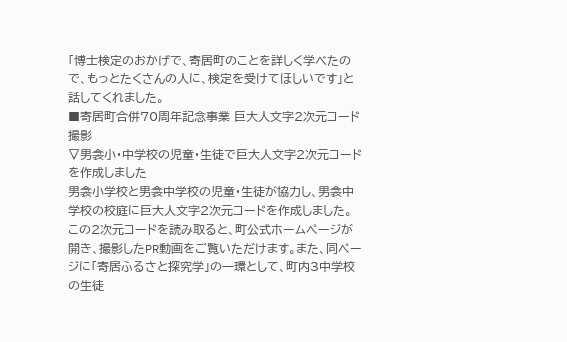「博士検定のおかげで、寄居町のことを詳しく学べたので、もっとたくさんの人に、検定を受けてほしいです」と話してくれました。
■寄居町合併70周年記念事業 巨大人文字2次元コード撮影
▽男衾小・中学校の児童・生徒で巨大人文字2次元コードを作成しました
男衾小学校と男衾中学校の児童・生徒が協力し、男衾中学校の校庭に巨大人文字2次元コードを作成しました。この2次元コードを読み取ると、町公式ホームページが開き、撮影したPR動画をご覧いただけます。また、同ページに「寄居ふるさと探究学」の一環として、町内3中学校の生徒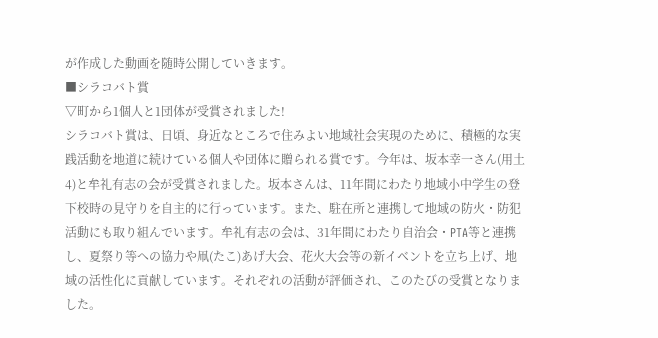が作成した動画を随時公開していきます。
■シラコバト賞
▽町から1個人と1団体が受賞されました!
シラコバト賞は、日頃、身近なところで住みよい地域社会実現のために、積極的な実践活動を地道に続けている個人や団体に贈られる賞です。今年は、坂本幸一さん(用土4)と牟礼有志の会が受賞されました。坂本さんは、11年間にわたり地域小中学生の登下校時の見守りを自主的に行っています。また、駐在所と連携して地域の防火・防犯活動にも取り組んでいます。牟礼有志の会は、31年間にわたり自治会・PTA等と連携し、夏祭り等への協力や凧(たこ)あげ大会、花火大会等の新イベントを立ち上げ、地域の活性化に貢献しています。それぞれの活動が評価され、このたびの受賞となりました。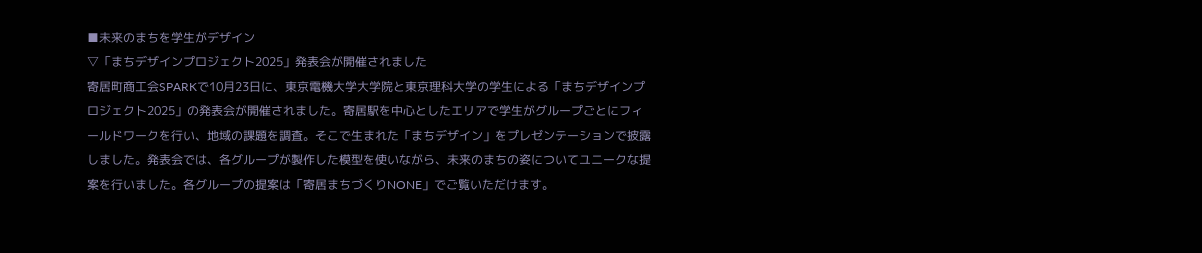■未来のまちを学生がデザイン
▽「まちデザインプロジェクト2025」発表会が開催されました
寄居町商工会SPARKで10月23日に、東京電機大学大学院と東京理科大学の学生による「まちデザインプロジェクト2025」の発表会が開催されました。寄居駅を中心としたエリアで学生がグループごとにフィールドワークを行い、地域の課題を調査。そこで生まれた「まちデザイン」をプレゼンテーションで披露しました。発表会では、各グループが製作した模型を使いながら、未来のまちの姿についてユニークな提案を行いました。各グループの提案は「寄居まちづくりNONE」でご覧いただけます。